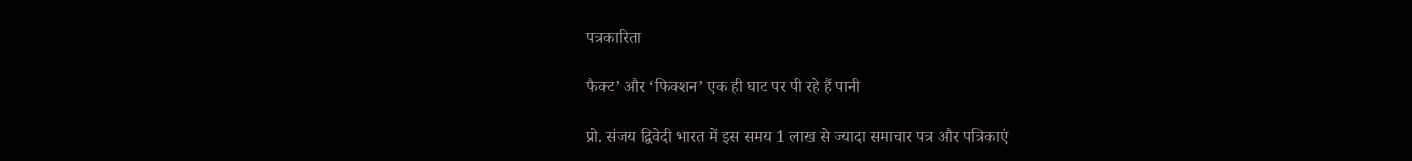पत्रकारिता

फैक्ट’ और ‘फिक्शन’ एक ही घाट पर पी रहे हैं पानी

प्रो. संजय द्विवेदी भारत में इस समय 1 लाख से ज्यादा समाचार पत्र और पत्रिकाएं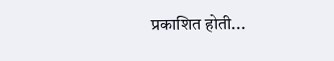प्रकाशित होती...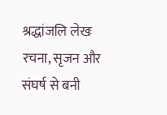श्रद्धांजलि लेखः रचना, सृजन और संघर्ष से बनी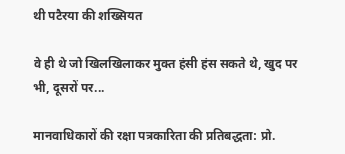थी पटैरया की शख्सियत

वे ही थे जो खिलखिलाकर मुक्त हंसी हंस सकते थे, खुद पर भी, दूसरों पर...

मानवाधिकारों की रक्षा पत्रकारिता की प्रतिबद्धता: प्रो.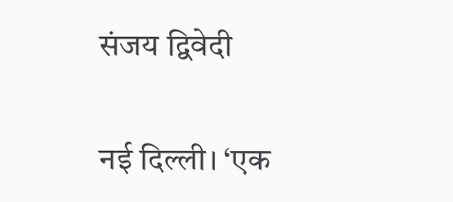संजय द्विवेदी

नई दिल्ली। ‘एक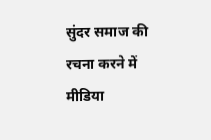सुंदर समाज की रचना करने में मीडिया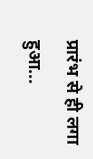प्रारंभ से ही लगा हुआ...